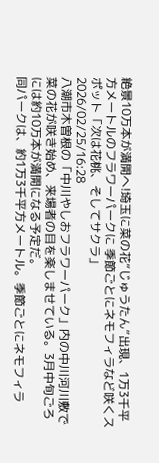絶景10万本が満開へ!埼玉に菜の花“じゅうたん”出現、1万3千平方メートルのフラワーパークに 季節ごとにネモフィラなど咲くスポット「次は花桃、そしてサクラ」
2026/02/25/16:28
八潮市木曽根の「中川やしおフラワーパーク」内の中川河川敷で菜の花が咲き始め、来場者の目を楽しませている。3月中旬ごろには約10万本が満開になる予定だ。
同パークは、約1万3千平方メートル。季節ごとにネモフィラ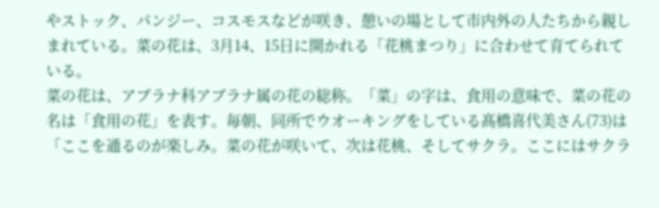やストック、パンジー、コスモスなどが咲き、憩いの場として市内外の人たちから親しまれている。菜の花は、3月14、15日に開かれる「花桃まつり」に合わせて育てられている。
菜の花は、アブラナ科アブラナ属の花の総称。「菜」の字は、食用の意味で、菜の花の名は「食用の花」を表す。毎朝、同所でウオーキングをしている髙橋喜代美さん(73)は「ここを通るのが楽しみ。菜の花が咲いて、次は花桃、そしてサクラ。ここにはサクラ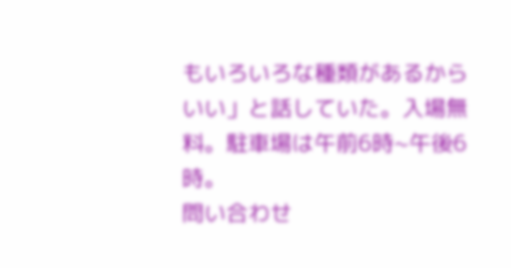もいろいろな種類があるからいい」と話していた。入場無料。駐車場は午前6時~午後6時。
問い合わせ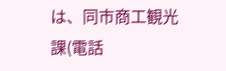は、同市商工観光課(電話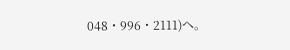048・996・2111)へ。